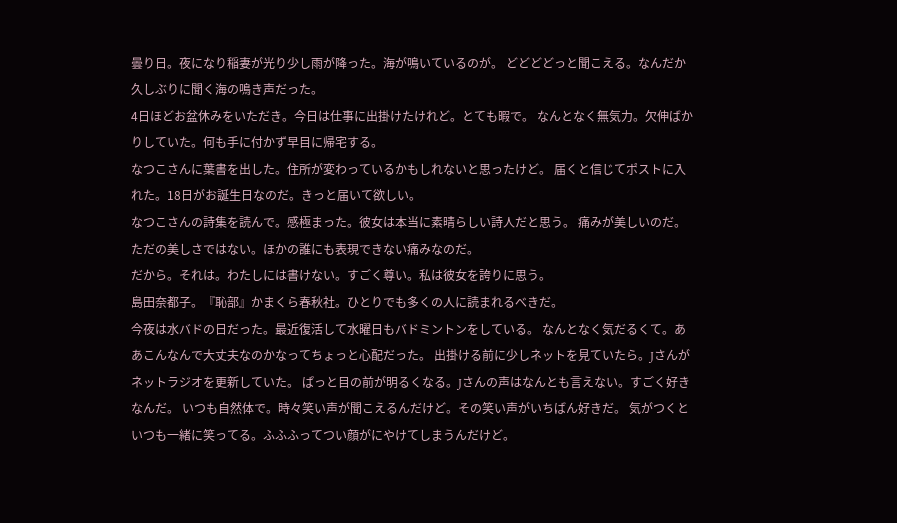曇り日。夜になり稲妻が光り少し雨が降った。海が鳴いているのが。 どどどどっと聞こえる。なんだか久しぶりに聞く海の鳴き声だった。
4日ほどお盆休みをいただき。今日は仕事に出掛けたけれど。とても暇で。 なんとなく無気力。欠伸ばかりしていた。何も手に付かず早目に帰宅する。
なつこさんに葉書を出した。住所が変わっているかもしれないと思ったけど。 届くと信じてポストに入れた。18日がお誕生日なのだ。きっと届いて欲しい。
なつこさんの詩集を読んで。感極まった。彼女は本当に素晴らしい詩人だと思う。 痛みが美しいのだ。ただの美しさではない。ほかの誰にも表現できない痛みなのだ。
だから。それは。わたしには書けない。すごく尊い。私は彼女を誇りに思う。
島田奈都子。『恥部』かまくら春秋社。ひとりでも多くの人に読まれるべきだ。
今夜は水バドの日だった。最近復活して水曜日もバドミントンをしている。 なんとなく気だるくて。ああこんなんで大丈夫なのかなってちょっと心配だった。 出掛ける前に少しネットを見ていたら。Jさんがネットラジオを更新していた。 ぱっと目の前が明るくなる。Jさんの声はなんとも言えない。すごく好きなんだ。 いつも自然体で。時々笑い声が聞こえるんだけど。その笑い声がいちばん好きだ。 気がつくといつも一緒に笑ってる。ふふふってつい顔がにやけてしまうんだけど。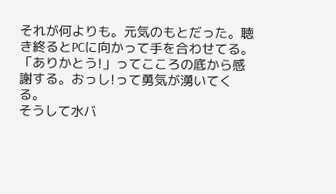それが何よりも。元気のもとだった。聴き終るとPCに向かって手を合わせてる。 「ありかとう!」ってこころの底から感謝する。おっし!って勇気が湧いてくる。
そうして水バ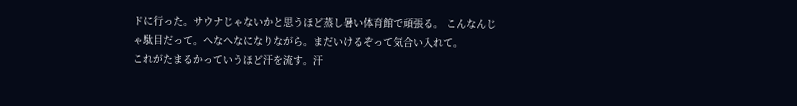ドに行った。サウナじゃないかと思うほど蒸し暑い体育館で頑張る。 こんなんじゃ駄目だって。へなへなになりながら。まだいけるぞって気合い入れて。
これがたまるかっていうほど汗を流す。汗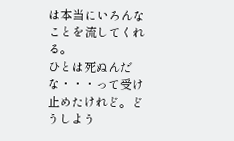は本当にいろんなことを流してくれる。
ひとは死ぬんだな・・・って受け止めたけれど。どうしよう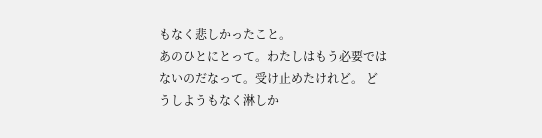もなく悲しかったこと。
あのひとにとって。わたしはもう必要ではないのだなって。受け止めたけれど。 どうしようもなく淋しか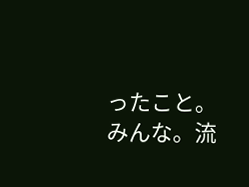ったこと。
みんな。流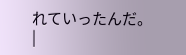れていったんだ。
|